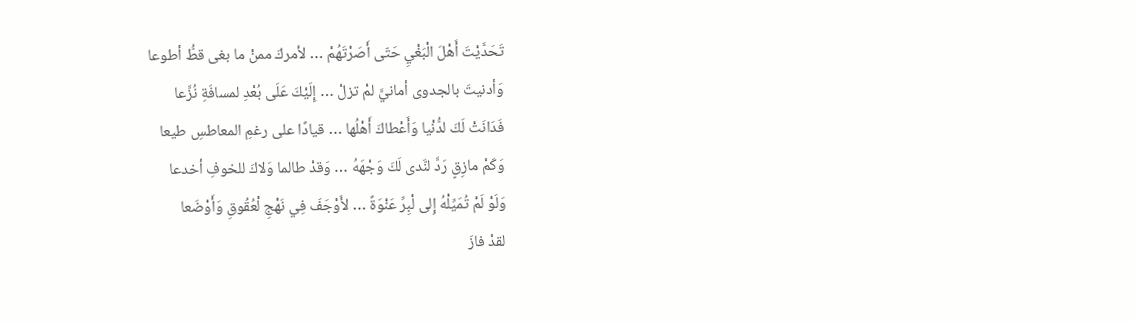تَحَدَّيْتَ أَهْلَ الْبَغْيِ حَتّى أَصَرْتَهُمْ … لأمركَ ممنْ ما بغى قطُّ أطوعا
وَأدنيتَ بالجدوى أمانيَّ لمْ تزلْ … إِلَيْكَ عَلَى بُعْدِ لمسافَةِ نُزَّعا
فَدَانَتْ لَكَ لدُّنْيا وَأَعْطاكَ أَهْلُها … قيادًا على رغمِ المعاطسِ طيعا
وَكَمْ مازِقٍ رَدَّ لنَّدى لَكَ وَجْهَهُ … وَقدْ طالما وَلاكَ للخوفِ أخدعا
وَلَوْ لَمْ تُمَيِّلْهُ إِلى لْبِرِّ عَنْوَةً … لأَوْجَفَ فِي نَهْجِ لْعُقُوقِ وَأَوْضَعا
لقدْ فازَ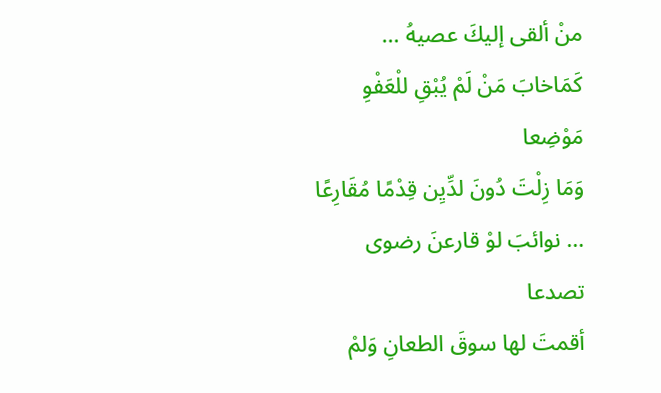منْ ألقى إليكَ عصيهُ … كَمَاخابَ مَنْ لَمْ يُبْقِ للْعَفْوِ مَوْضِعا
وَمَا زِلْتَ دُونَ لدِّيِن قِدْمًا مُقَارِعًا … نوائبَ لوْ قارعنَ رضوى تصدعا
أقمتَ لها سوقَ الطعانِ وَلمْ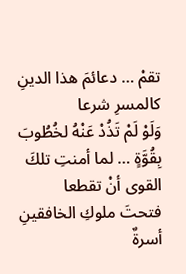تقمْ … دعائمَ هذا الدينِ كالمسرِ شرعا
وَلَوْ لَمْ تَذُدْ عَنْهُ لخُطُوبَ بِقُوَّةٍ … لما أمنتِ تلكَ القوى أنْ تقطعا
فتحتَ ملوكِ الخافقينِ أسرةٌ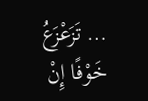… تَزَعْزَعُ خَوْفًا إِنْ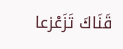قَنَاكَ تَزَعْزعا